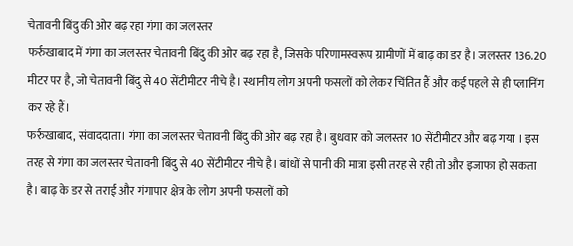चेतावनी बिंदु की ओर बढ़ रहा गंगा का जलस्तर
फर्रुखाबाद में गंगा का जलस्तर चेतावनी बिंदु की ओर बढ़ रहा है, जिसके परिणामस्वरूप ग्रामीणों में बाढ़ का डर है। जलस्तर 136.20 मीटर पर है, जो चेतावनी बिंदु से 40 सेंटीमीटर नीचे है। स्थानीय लोग अपनी फसलों को लेकर चिंतित हैं और कई पहले से ही प्लानिंग कर रहे हैं।
फर्रुखाबाद, संवाददाता। गंगा का जलस्तर चेतावनी बिंदु की ओर बढ़ रहा है। बुधवार को जलस्तर 10 सेंटीमीटर और बढ़ गया । इस तरह से गंगा का जलस्तर चेतावनी बिंदु से 40 सेंटीमीटर नीचे है। बांधों से पानी की मात्रा इसी तरह से रही तो और इजाफा हो सकता है। बाढ़ के डर से तराई और गंगापार क्षेत्र के लोग अपनी फसलों को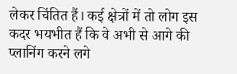लेकर चिंतित हैं। कई क्षेत्रों में तो लोग इस कदर भयभीत हैं कि वे अभी से आगे की प्लानिंग करने लगे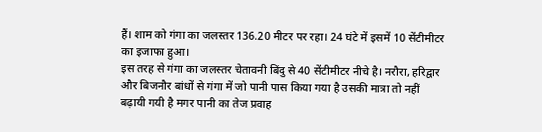हैं। शाम को गंगा का जलस्तर 136.20 मीटर पर रहा। 24 घंटे में इसमें 10 सेंटीमीटर का इजाफा हुआ।
इस तरह से गंगा का जलस्तर चेतावनी बिंदु से 40 सेंटीमीटर नीचे है। नरौरा, हरिद्वार और बिजनौर बांधों से गंगा में जो पानी पास किया गया है उसकी मात्रा तो नहीं बढ़ायी गयी है मगर पानी का तेज प्रवाह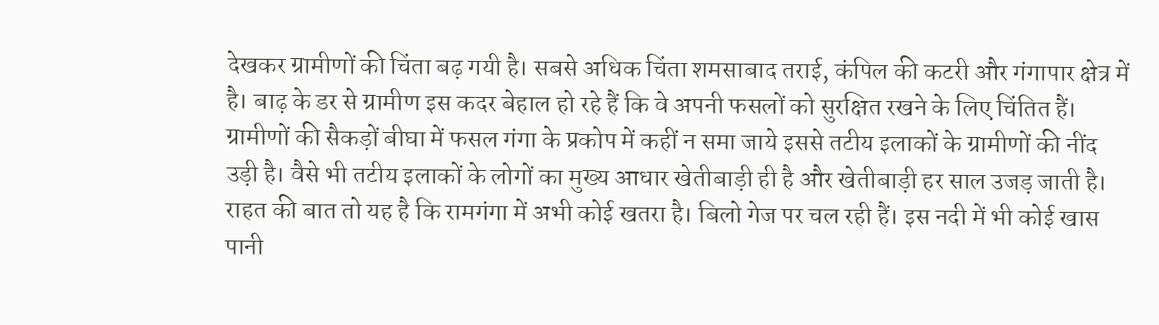देखकर ग्रामीणों की चिंता बढ़ गयी है। सबसे अधिक चिंता शमसाबाद तराई, कंपिल की कटरी और गंगापार क्षेत्र में है। बाढ़ के डर से ग्रामीण इस कदर बेहाल हो रहे हैं कि वे अपनी फसलों को सुरक्षित रखने के लिए चिंतित हैं। ग्रामीणों की सैकड़ों बीघा में फसल गंगा के प्रकोप में कहीं न समा जाये इससे तटीय इलाकों के ग्रामीणों की नींद उड़ी है। वैसे भी तटीय इलाकों के लोगों का मुख्य आधार खेतीबाड़ी ही है और खेतीबाड़ी हर साल उजड़ जाती है। राहत की बात तो यह है कि रामगंगा में अभी कोई खतरा है। बिलो गेज पर चल रही हैं। इस नदी में भी कोई खास पानी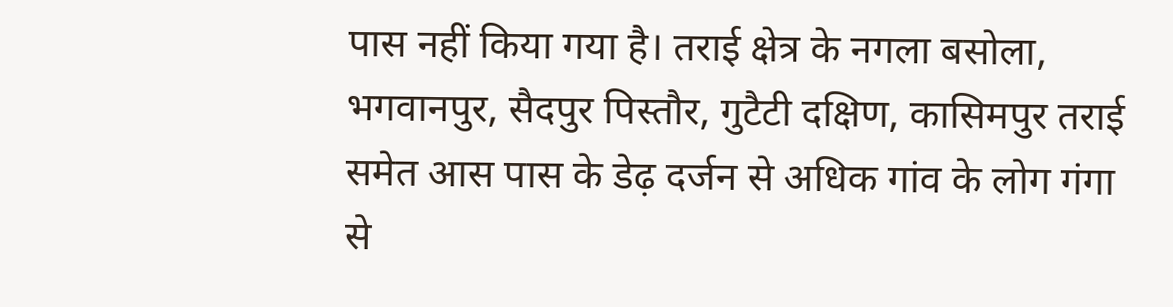पास नहीं किया गया है। तराई क्षेत्र के नगला बसोला, भगवानपुर, सैदपुर पिस्तौर, गुटैटी दक्षिण, कासिमपुर तराई समेत आस पास के डेढ़ दर्जन से अधिक गांव के लोग गंगा से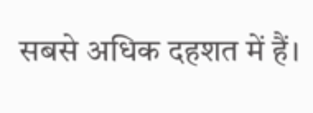सबसे अधिक दहशत में हैं।